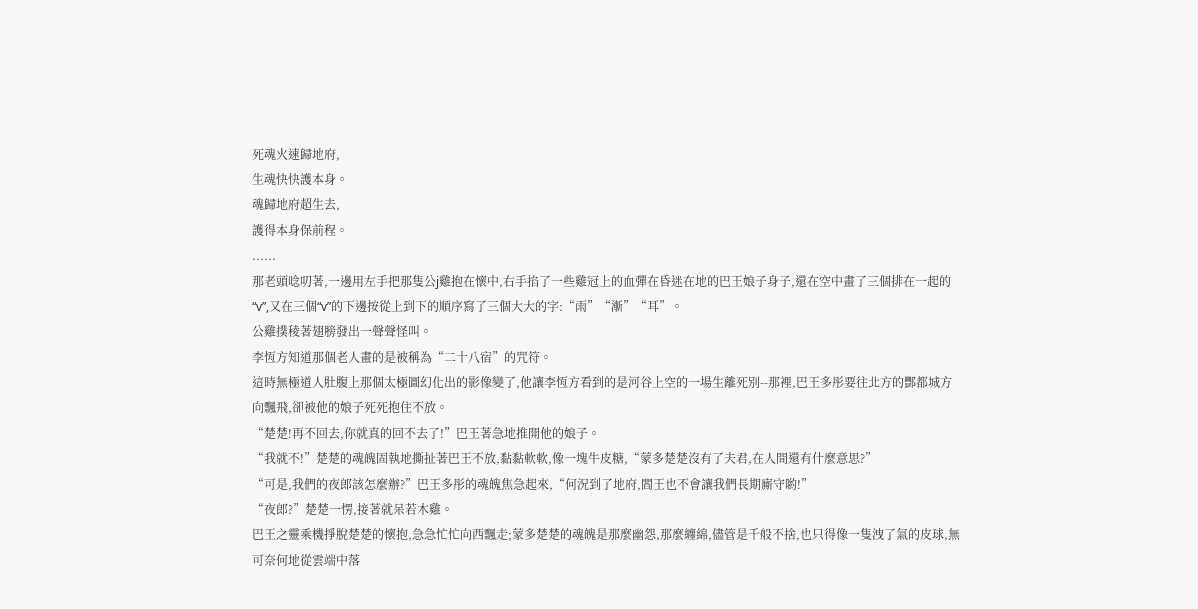死魂火速歸地府,
生魂快快護本身。
魂歸地府超生去,
護得本身保前程。
......
那老頭唸叨著,一邊用左手把那隻公j雞抱在懷中,右手掐了一些雞冠上的血彈在昏迷在地的巴王娘子身子,還在空中畫了三個排在一起的“v”,又在三個“v”的下邊按從上到下的順序寫了三個大大的字:“雨”“漸”“耳”。
公雞撲稜著翅膀發出一聲聲怪叫。
李恆方知道那個老人畫的是被稱為“二十八宿”的咒符。
這時無極道人肚腹上那個太極圖幻化出的影像變了,他讓李恆方看到的是河谷上空的一場生離死別--那裡,巴王多彤要往北方的酆都城方向飄飛,卻被他的娘子死死抱住不放。
“楚楚!再不回去,你就真的回不去了!”巴王著急地推開他的娘子。
“我就不!”楚楚的魂魄固執地撕扯著巴王不放,黏黏軟軟,像一塊牛皮糖,“蒙多楚楚沒有了夫君,在人間還有什麼意思?”
“可是,我們的夜郎該怎麼辦?”巴王多彤的魂魄焦急起來,“何況到了地府,閻王也不會讓我們長期廝守喲!”
“夜郎?”楚楚一愣,接著就呆若木雞。
巴王之靈乘機掙脫楚楚的懷抱,急急忙忙向西飄走;蒙多楚楚的魂魄是那麼幽怨,那麼纏綿,儘管是千般不捨,也只得像一隻洩了氣的皮球,無可奈何地從雲端中落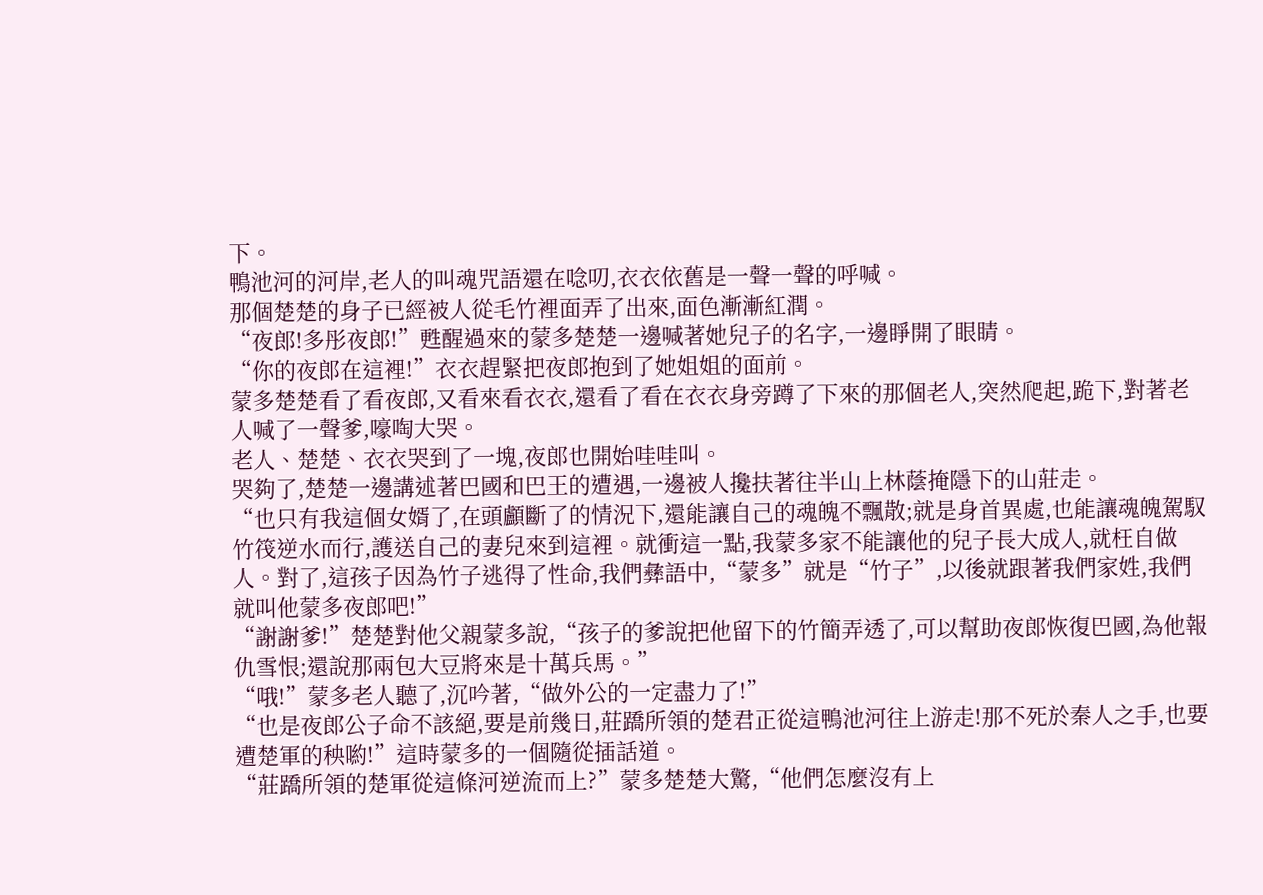下。
鴨池河的河岸,老人的叫魂咒語還在唸叨,衣衣依舊是一聲一聲的呼喊。
那個楚楚的身子已經被人從毛竹裡面弄了出來,面色漸漸紅潤。
“夜郎!多彤夜郎!”甦醒過來的蒙多楚楚一邊喊著她兒子的名字,一邊睜開了眼睛。
“你的夜郎在這裡!”衣衣趕緊把夜郎抱到了她姐姐的面前。
蒙多楚楚看了看夜郎,又看來看衣衣,還看了看在衣衣身旁蹲了下來的那個老人,突然爬起,跪下,對著老人喊了一聲爹,嚎啕大哭。
老人、楚楚、衣衣哭到了一塊,夜郎也開始哇哇叫。
哭夠了,楚楚一邊講述著巴國和巴王的遭遇,一邊被人攙扶著往半山上林蔭掩隱下的山莊走。
“也只有我這個女婿了,在頭顱斷了的情況下,還能讓自己的魂魄不飄散;就是身首異處,也能讓魂魄駕馭竹筏逆水而行,護送自己的妻兒來到這裡。就衝這一點,我蒙多家不能讓他的兒子長大成人,就枉自做人。對了,這孩子因為竹子逃得了性命,我們彝語中,“蒙多”就是“竹子”,以後就跟著我們家姓,我們就叫他蒙多夜郎吧!”
“謝謝爹!”楚楚對他父親蒙多說,“孩子的爹說把他留下的竹簡弄透了,可以幫助夜郎恢復巴國,為他報仇雪恨;還說那兩包大豆將來是十萬兵馬。”
“哦!”蒙多老人聽了,沉吟著,“做外公的一定盡力了!”
“也是夜郎公子命不該絕,要是前幾日,莊蹻所領的楚君正從這鴨池河往上游走!那不死於秦人之手,也要遭楚軍的秧喲!”這時蒙多的一個隨從插話道。
“莊蹻所領的楚軍從這條河逆流而上?”蒙多楚楚大驚,“他們怎麼沒有上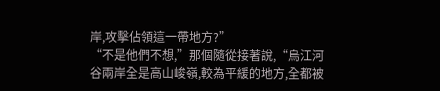岸,攻擊佔領這一帶地方?”
“不是他們不想,”那個隨從接著說,“烏江河谷兩岸全是高山峻嶺,較為平緩的地方,全都被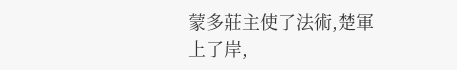蒙多莊主使了法術,楚軍上了岸,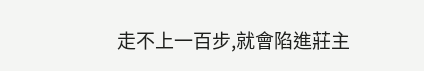走不上一百步,就會陷進莊主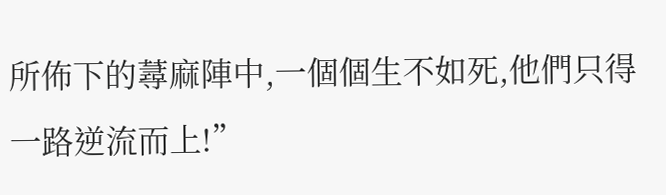所佈下的蕁麻陣中,一個個生不如死,他們只得一路逆流而上!”